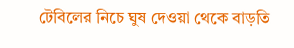টেবিলের নিচে ঘুষ দেওয়া থেকে বাড়তি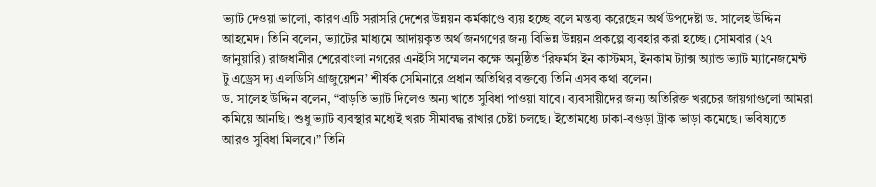ভ্যাট দেওয়া ভালো, কারণ এটি সরাসরি দেশের উন্নয়ন কর্মকাণ্ডে ব্যয় হচ্ছে বলে মন্তব্য করেছেন অর্থ উপদেষ্টা ড. সালেহ উদ্দিন আহমেদ। তিনি বলেন, ভ্যাটের মাধ্যমে আদায়কৃত অর্থ জনগণের জন্য বিভিন্ন উন্নয়ন প্রকল্পে ব্যবহার করা হচ্ছে। সোমবার (২৭ জানুয়ারি) রাজধানীর শেরেবাংলা নগরের এনইসি সম্মেলন কক্ষে অনুষ্ঠিত ‘রিফর্মস ইন কাস্টমস, ইনকাম ট্যাক্স অ্যান্ড ভ্যাট ম্যানেজমেন্ট টু এড্রেস দ্য এলডিসি গ্রাজুয়েশন’ শীর্ষক সেমিনারে প্রধান অতিথির বক্তব্যে তিনি এসব কথা বলেন।
ড. সালেহ উদ্দিন বলেন, “বাড়তি ভ্যাট দিলেও অন্য খাতে সুবিধা পাওয়া যাবে। ব্যবসায়ীদের জন্য অতিরিক্ত খরচের জায়গাগুলো আমরা কমিয়ে আনছি। শুধু ভ্যাট ব্যবস্থার মধ্যেই খরচ সীমাবদ্ধ রাখার চেষ্টা চলছে। ইতোমধ্যে ঢাকা-বগুড়া ট্রাক ভাড়া কমেছে। ভবিষ্যতে আরও সুবিধা মিলবে।” তিনি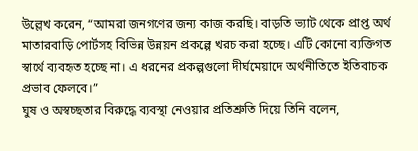উল্লেখ করেন, “আমরা জনগণের জন্য কাজ করছি। বাড়তি ভ্যাট থেকে প্রাপ্ত অর্থ মাতারবাড়ি পোর্টসহ বিভিন্ন উন্নয়ন প্রকল্পে খরচ করা হচ্ছে। এটি কোনো ব্যক্তিগত স্বার্থে ব্যবহৃত হচ্ছে না। এ ধরনের প্রকল্পগুলো দীর্ঘমেয়াদে অর্থনীতিতে ইতিবাচক প্রভাব ফেলবে।”
ঘুষ ও অস্বচ্ছতার বিরুদ্ধে ব্যবস্থা নেওয়ার প্রতিশ্রুতি দিয়ে তিনি বলেন,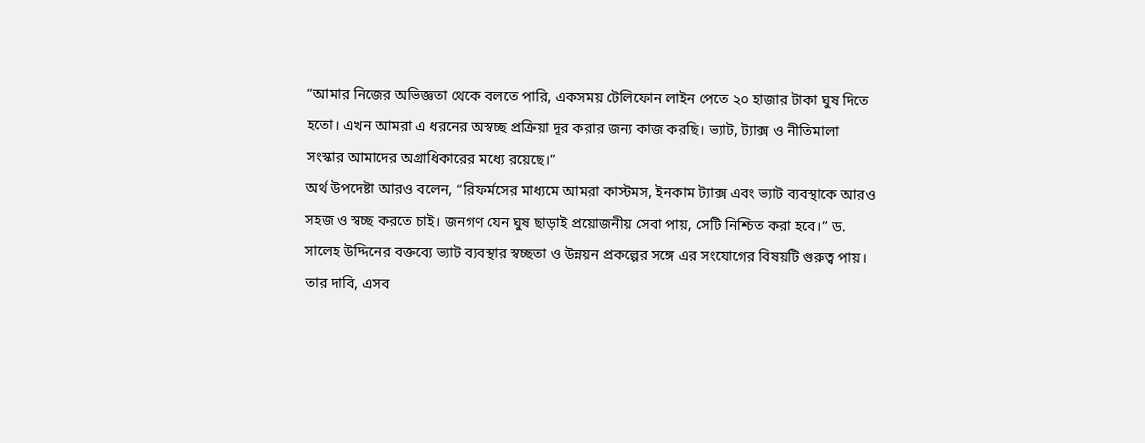“আমার নিজের অভিজ্ঞতা থেকে বলতে পারি, একসময় টেলিফোন লাইন পেতে ২০ হাজার টাকা ঘুষ দিতে হতো। এখন আমরা এ ধরনের অস্বচ্ছ প্রক্রিয়া দূর করার জন্য কাজ করছি। ভ্যাট, ট্যাক্স ও নীতিমালা সংস্কার আমাদের অগ্রাধিকারের মধ্যে রয়েছে।”
অর্থ উপদেষ্টা আরও বলেন, “রিফর্মসের মাধ্যমে আমরা কাস্টমস, ইনকাম ট্যাক্স এবং ভ্যাট ব্যবস্থাকে আরও সহজ ও স্বচ্ছ করতে চাই। জনগণ যেন ঘুষ ছাড়াই প্রয়োজনীয় সেবা পায়, সেটি নিশ্চিত করা হবে।” ড. সালেহ উদ্দিনের বক্তব্যে ভ্যাট ব্যবস্থার স্বচ্ছতা ও উন্নয়ন প্রকল্পের সঙ্গে এর সংযোগের বিষয়টি গুরুত্ব পায়। তার দাবি, এসব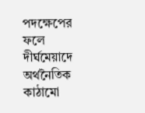পদক্ষেপের ফলে দীর্ঘমেয়াদে অর্থনৈতিক কাঠামো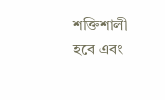শক্তিশালী হবে এবং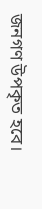জনগণ উপকৃত হবে।